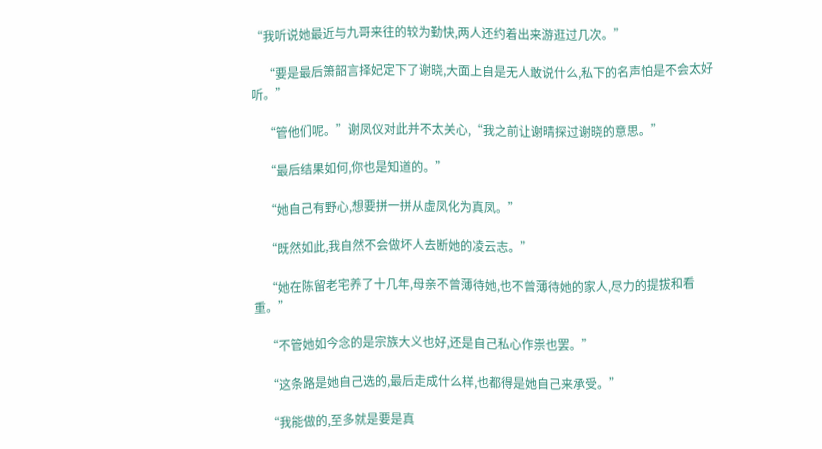“我听说她最近与九哥来往的较为勤快,两人还约着出来游逛过几次。”

    “要是最后箫韶言择妃定下了谢晓,大面上自是无人敢说什么,私下的名声怕是不会太好听。”

    “管他们呢。”谢凤仪对此并不太关心,“我之前让谢晴探过谢晓的意思。”

    “最后结果如何,你也是知道的。”

    “她自己有野心,想要拼一拼从虚凤化为真凤。”

    “既然如此,我自然不会做坏人去断她的凌云志。”

    “她在陈留老宅养了十几年,母亲不曾薄待她,也不曾薄待她的家人,尽力的提拔和看重。”

    “不管她如今念的是宗族大义也好,还是自己私心作祟也罢。”

    “这条路是她自己选的,最后走成什么样,也都得是她自己来承受。”

    “我能做的,至多就是要是真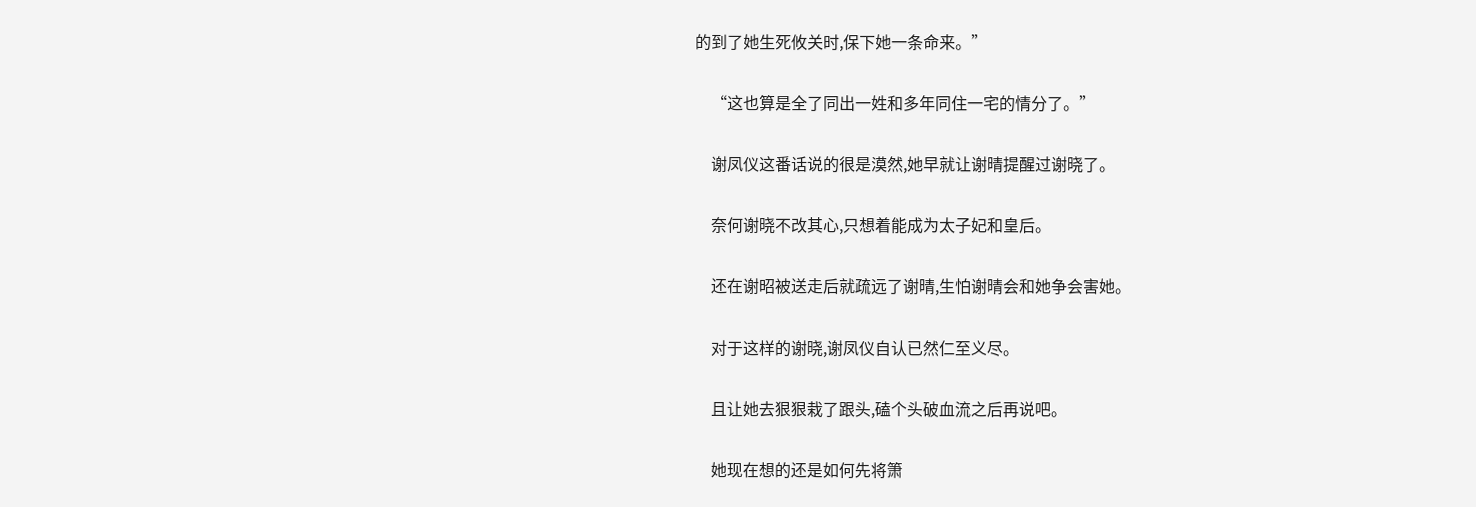的到了她生死攸关时,保下她一条命来。”

    “这也算是全了同出一姓和多年同住一宅的情分了。”

    谢凤仪这番话说的很是漠然,她早就让谢晴提醒过谢晓了。

    奈何谢晓不改其心,只想着能成为太子妃和皇后。

    还在谢昭被送走后就疏远了谢晴,生怕谢晴会和她争会害她。

    对于这样的谢晓,谢凤仪自认已然仁至义尽。

    且让她去狠狠栽了跟头,磕个头破血流之后再说吧。

    她现在想的还是如何先将箫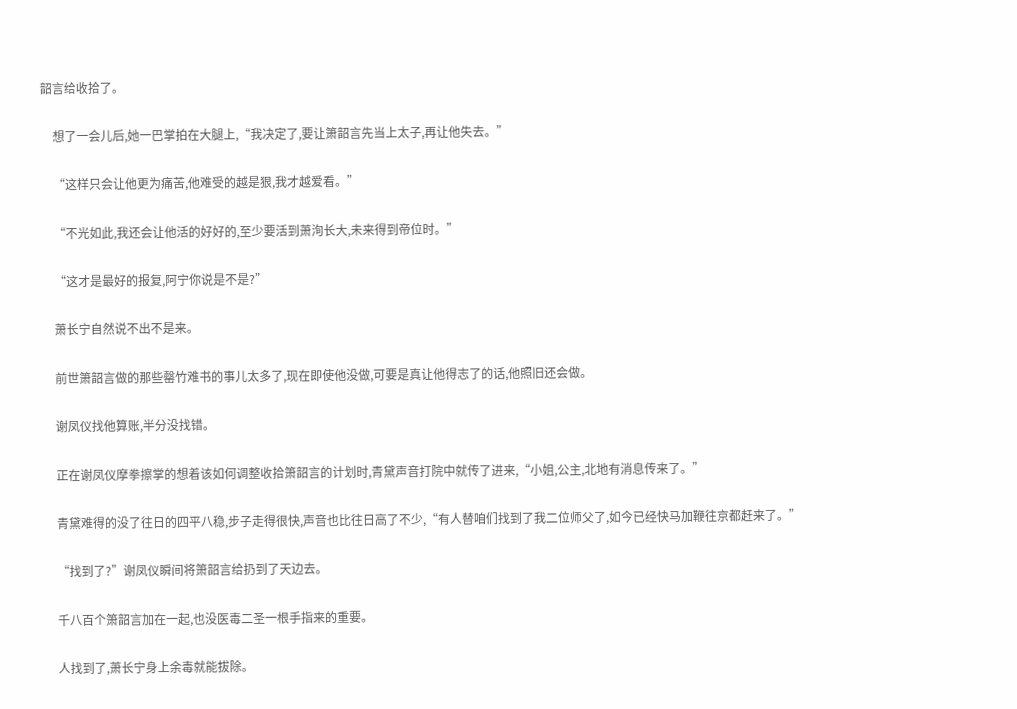韶言给收拾了。

    想了一会儿后,她一巴掌拍在大腿上,“我决定了,要让箫韶言先当上太子,再让他失去。”

    “这样只会让他更为痛苦,他难受的越是狠,我才越爱看。”

    “不光如此,我还会让他活的好好的,至少要活到萧洵长大,未来得到帝位时。”

    “这才是最好的报复,阿宁你说是不是?”

    萧长宁自然说不出不是来。

    前世箫韶言做的那些罄竹难书的事儿太多了,现在即使他没做,可要是真让他得志了的话,他照旧还会做。

    谢凤仪找他算账,半分没找错。

    正在谢凤仪摩拳擦掌的想着该如何调整收拾箫韶言的计划时,青黛声音打院中就传了进来,“小姐,公主,北地有消息传来了。”

    青黛难得的没了往日的四平八稳,步子走得很快,声音也比往日高了不少,“有人替咱们找到了我二位师父了,如今已经快马加鞭往京都赶来了。”

    “找到了?”谢凤仪瞬间将箫韶言给扔到了天边去。

    千八百个箫韶言加在一起,也没医毒二圣一根手指来的重要。

    人找到了,萧长宁身上余毒就能拔除。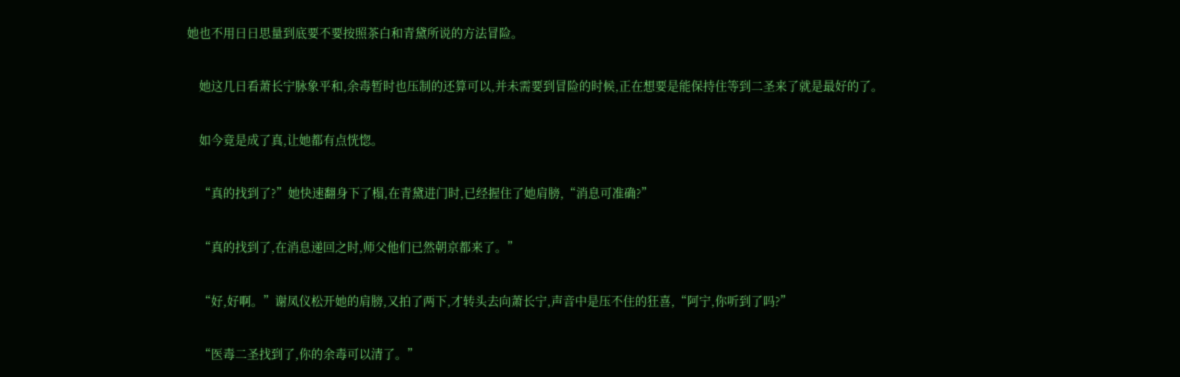她也不用日日思量到底要不要按照茶白和青黛所说的方法冒险。

    她这几日看萧长宁脉象平和,余毒暂时也压制的还算可以,并未需要到冒险的时候,正在想要是能保持住等到二圣来了就是最好的了。

    如今竟是成了真,让她都有点恍惚。

    “真的找到了?”她快速翻身下了榻,在青黛进门时,已经握住了她肩膀,“消息可准确?”

    “真的找到了,在消息递回之时,师父他们已然朝京都来了。”

    “好,好啊。”谢凤仪松开她的肩膀,又拍了两下,才转头去向萧长宁,声音中是压不住的狂喜,“阿宁,你听到了吗?”

    “医毒二圣找到了,你的余毒可以清了。”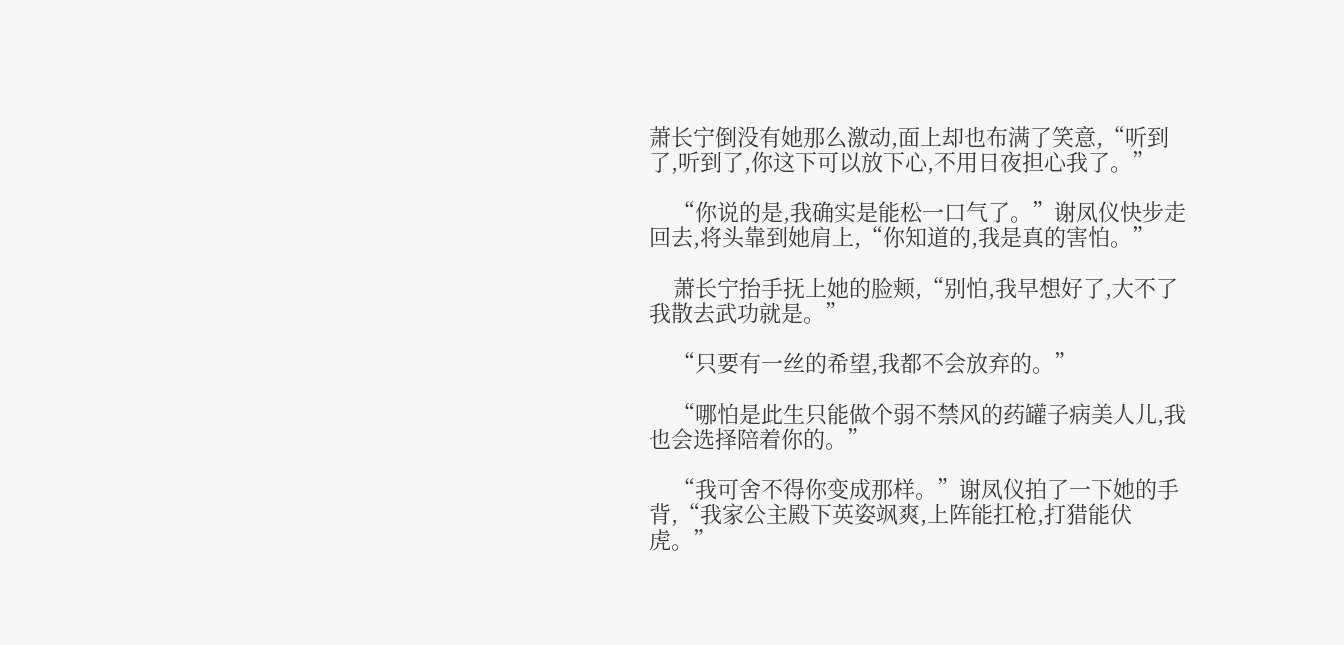萧长宁倒没有她那么激动,面上却也布满了笑意,“听到了,听到了,你这下可以放下心,不用日夜担心我了。”

    “你说的是,我确实是能松一口气了。”谢凤仪快步走回去,将头靠到她肩上,“你知道的,我是真的害怕。”

    萧长宁抬手抚上她的脸颊,“别怕,我早想好了,大不了我散去武功就是。”

    “只要有一丝的希望,我都不会放弃的。”

    “哪怕是此生只能做个弱不禁风的药罐子病美人儿,我也会选择陪着你的。”

    “我可舍不得你变成那样。”谢凤仪拍了一下她的手背,“我家公主殿下英姿飒爽,上阵能扛枪,打猎能伏虎。”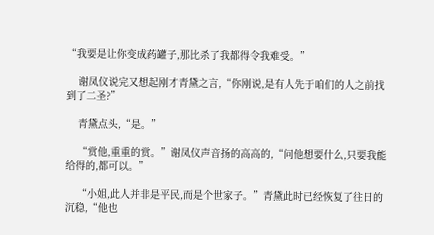“我要是让你变成药罐子,那比杀了我都得令我难受。”

    谢凤仪说完又想起刚才青黛之言,“你刚说,是有人先于咱们的人之前找到了二圣?”

    青黛点头,“是。”

    “赏他,重重的赏。”谢凤仪声音扬的高高的,“问他想要什么,只要我能给得的,都可以。”

    “小姐,此人并非是平民,而是个世家子。”青黛此时已经恢复了往日的沉稳,“他也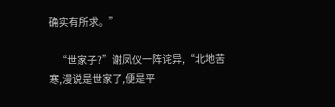确实有所求。”

    “世家子?”谢凤仪一阵诧异,“北地苦寒,漫说是世家了,便是平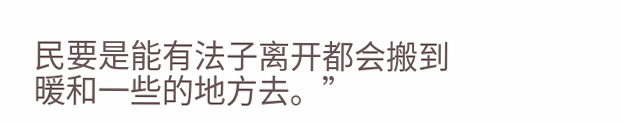民要是能有法子离开都会搬到暖和一些的地方去。”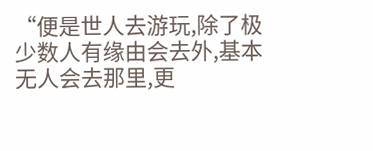“便是世人去游玩,除了极少数人有缘由会去外,基本无人会去那里,更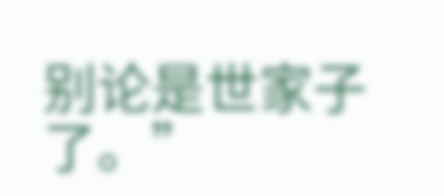别论是世家子了。”